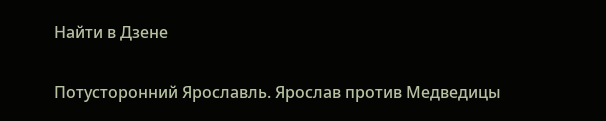Найти в Дзене

Потусторонний Ярославль. Ярослав против Медведицы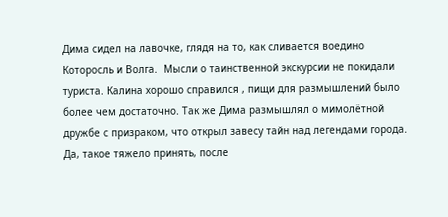Дима сидел на лавочке, глядя на то, как сливается воедино Которосль и Волга.  Мысли о таинственной экскурсии не покидали туриста. Калина хорошо справился , пищи для размышлений было более чем достаточно. Так же Дима размышлял о мимолётной дружбе с призраком, что открыл завесу тайн над легендами города. Да, такое тяжело принять, после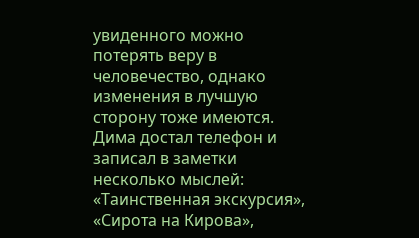увиденного можно потерять веру в человечество, однако изменения в лучшую сторону тоже имеются. Дима достал телефон и записал в заметки несколько мыслей: «Таинственная экскурсия», «Сирота на Кирова»,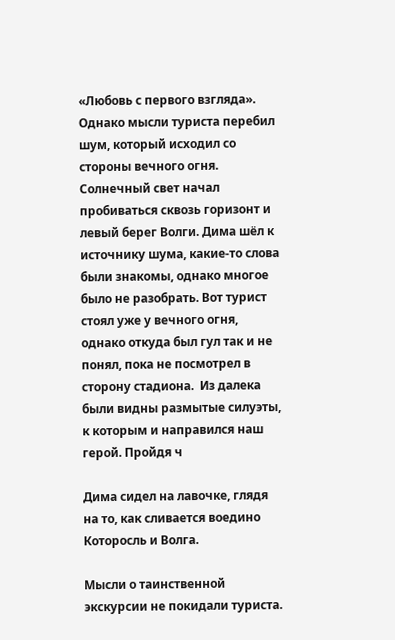«Любовь с первого взгляда». Однако мысли туриста перебил шум, который исходил со стороны вечного огня. Солнечный свет начал пробиваться сквозь горизонт и левый берег Волги. Дима шёл к источнику шума, какие-то слова были знакомы, однако многое было не разобрать. Вот турист стоял уже у вечного огня, однако откуда был гул так и не понял, пока не посмотрел в сторону стадиона.  Из далека были видны размытые силуэты, к которым и направился наш герой. Пройдя ч

Дима сидел на лавочке, глядя на то, как сливается воедино Которосль и Волга.

Мысли о таинственной экскурсии не покидали туриста.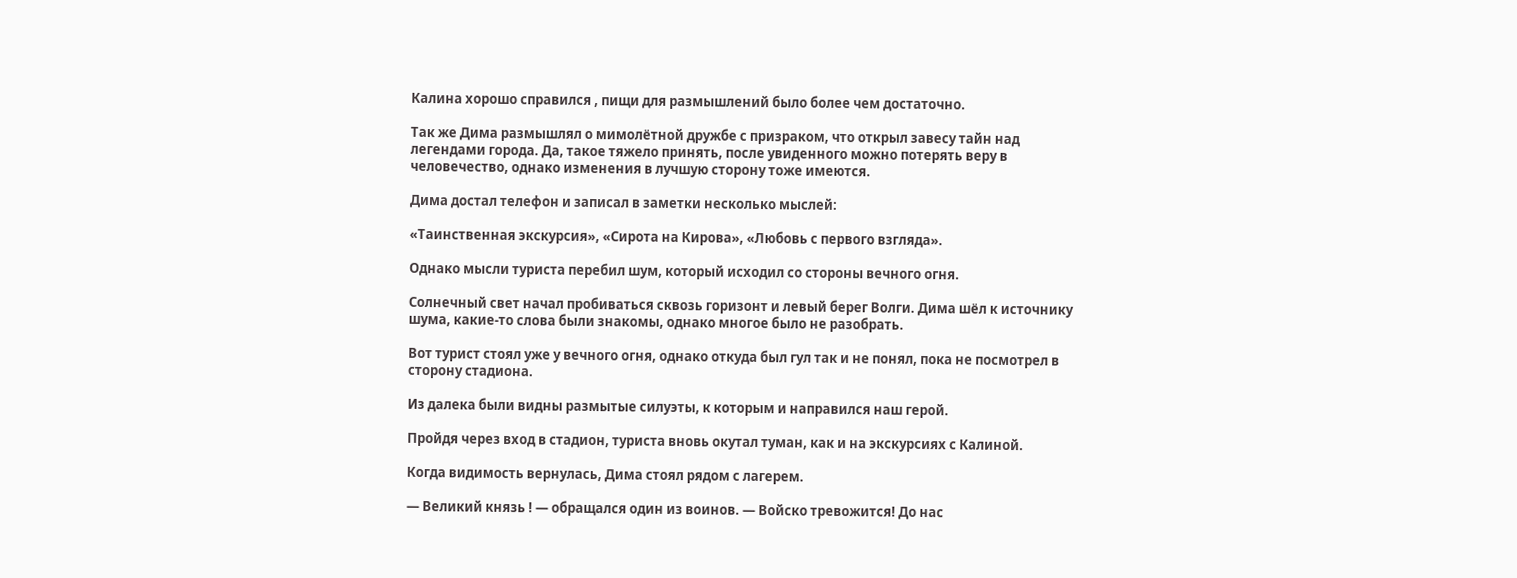Калина хорошо справился , пищи для размышлений было более чем достаточно.

Так же Дима размышлял о мимолётной дружбе с призраком, что открыл завесу тайн над легендами города. Да, такое тяжело принять, после увиденного можно потерять веру в человечество, однако изменения в лучшую сторону тоже имеются.

Дима достал телефон и записал в заметки несколько мыслей:

«Таинственная экскурсия», «Сирота на Кирова», «Любовь с первого взгляда».

Однако мысли туриста перебил шум, который исходил со стороны вечного огня.

Солнечный свет начал пробиваться сквозь горизонт и левый берег Волги. Дима шёл к источнику шума, какие-то слова были знакомы, однако многое было не разобрать.

Вот турист стоял уже у вечного огня, однако откуда был гул так и не понял, пока не посмотрел в сторону стадиона.

Из далека были видны размытые силуэты, к которым и направился наш герой.

Пройдя через вход в стадион, туриста вновь окутал туман, как и на экскурсиях с Калиной.

Когда видимость вернулась, Дима стоял рядом с лагерем.

— Великий князь ! — обращался один из воинов. — Войско тревожится! До нас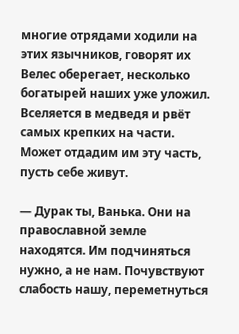многие отрядами ходили на этих язычников, говорят их Велес оберегает, несколько богатырей наших уже уложил. Вселяется в медведя и рвёт самых крепких на части. Может отдадим им эту часть, пусть себе живут.

— Дурак ты, Ванька. Они на православной земле находятся. Им подчиняться нужно, а не нам. Почувствуют слабость нашу, переметнуться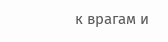к врагам и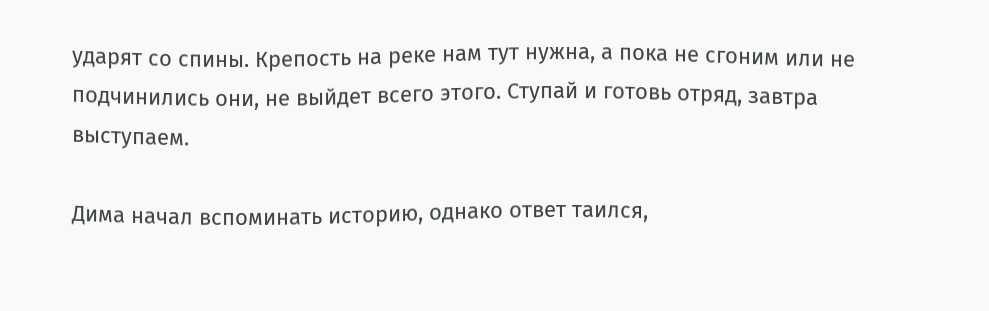ударят со спины. Крепость на реке нам тут нужна, а пока не сгоним или не подчинились они, не выйдет всего этого. Ступай и готовь отряд, завтра выступаем.

Дима начал вспоминать историю, однако ответ таился,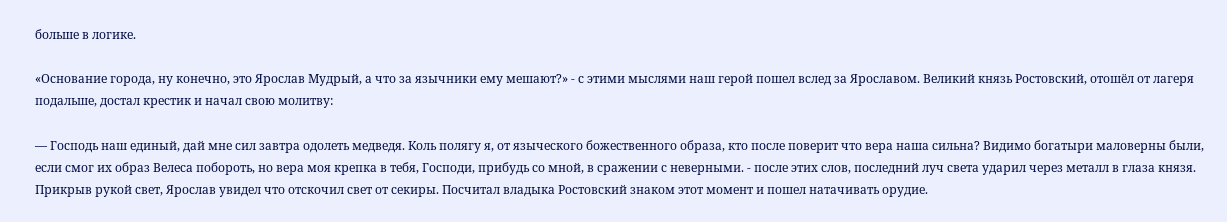больше в логике.

«Основание города, ну конечно, это Ярослав Мудрый, а что за язычники ему мешают?» - с этими мыслями наш герой пошел вслед за Ярославом. Великий князь Ростовский, отошёл от лагеря подальше, достал крестик и начал свою молитву:

— Господь наш единый, дай мне сил завтра одолеть медведя. Коль полягу я, от языческого божественного образа, кто после поверит что вера наша сильна? Видимо богатыри маловерны были, если смог их образ Велеса побороть, но вера моя крепка в тебя, Господи, прибудь со мной, в сражении с неверными. - после этих слов, последний луч света ударил через металл в глаза князя. Прикрыв рукой свет, Ярослав увидел что отскочил свет от секиры. Посчитал владыка Ростовский знаком этот момент и пошел натачивать орудие.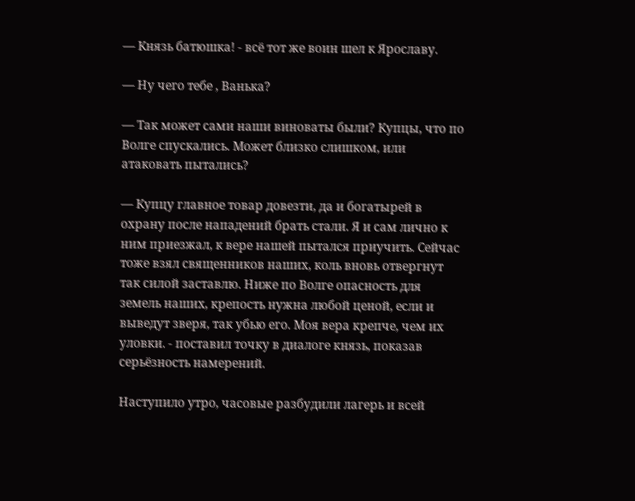— Князь батюшка! - всё тот же воин шел к Ярославу.

— Ну чего тебе , Ванька?

— Так может сами наши виноваты были? Купцы, что по Волге спускались. Может близко слишком, или атаковать пытались?

— Купцу главное товар довезти, да и богатырей в охрану после нападений брать стали. Я и сам лично к ним приезжал, к вере нашей пытался приучить. Сейчас тоже взял священников наших, коль вновь отвергнут так силой заставлю. Ниже по Волге опасность для земель наших, крепость нужна любой ценой, если и выведут зверя, так убью его. Моя вера крепче, чем их уловки. - поставил точку в диалоге князь, показав серьёзность намерений.

Наступило утро, часовые разбудили лагерь и всей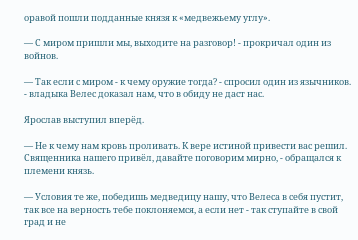оравой пошли подданные князя к «медвежьему углу».

— С миром пришли мы, выходите на разговор! - прокричал один из войнов.

— Так если с миром - к чему оружие тогда? - спросил один из язычников. - владыка Велес доказал нам, что в обиду не даст нас.

Ярослав выступил вперёд.

— Не к чему нам кровь проливать. К вере истиной привести вас решил. Священника нашего привёл, давайте поговорим мирно, - обращался к племени князь.

— Условия те же, победишь медведицу нашу, что Велеса в себя пустит, так все на верность тебе поклоняемся, а если нет - так ступайте в свой град и не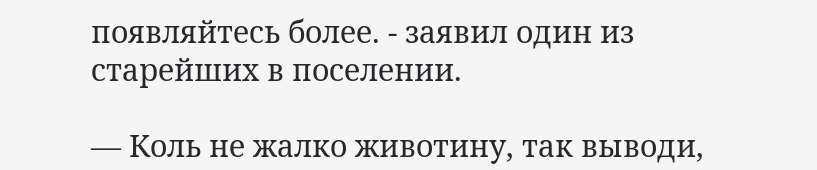появляйтесь более. - заявил один из старейших в поселении.

— Коль не жалко животину, так выводи,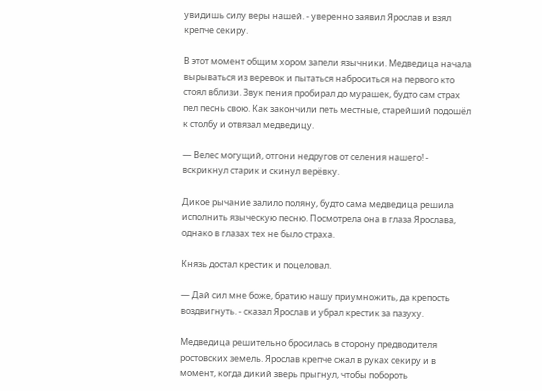увидишь силу веры нашей. - уверенно заявил Ярослав и взял крепче секиру.

В этот момент общим хором запели язычники. Медведица начала вырываться из веревок и пытаться наброситься на первого кто стоял вблизи. Звук пения пробирал до мурашек, будто сам страх пел песнь свою. Как закончили петь местные, старейший подошёл к столбу и отвязал медведицу.

— Велес могущий, отгони недругов от селения нашего! - вскрикнул старик и скинул верёвку.

Дикое рычание залило поляну, будто сама медведица решила исполнить языческую песню. Посмотрела она в глаза Ярослава, однако в глазах тех не было страха.

Князь достал крестик и поцеловал.

— Дай сил мне боже, братию нашу приумножить, да крепость воздвигнуть. - сказал Ярослав и убрал крестик за пазуху.

Медведица решительно бросилась в сторону предводителя ростовских земель. Ярослав крепче сжал в руках секиру и в момент, когда дикий зверь прыгнул, чтобы побороть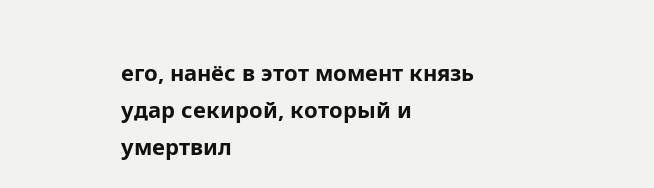его, нанёс в этот момент князь удар секирой, который и умертвил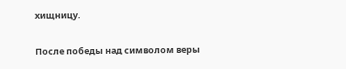хищницу.

После победы над символом веры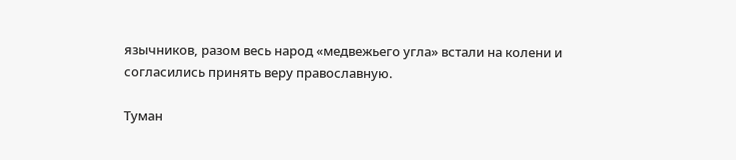язычников, разом весь народ «медвежьего угла» встали на колени и согласились принять веру православную.

Туман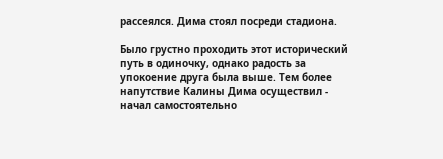рассеялся. Дима стоял посреди стадиона.

Было грустно проходить этот исторический путь в одиночку, однако радость за упокоение друга была выше. Тем более напутствие Калины Дима осуществил - начал самостоятельно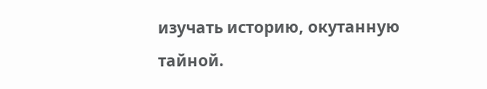изучать историю, окутанную тайной.